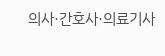의사·간호사·의료기사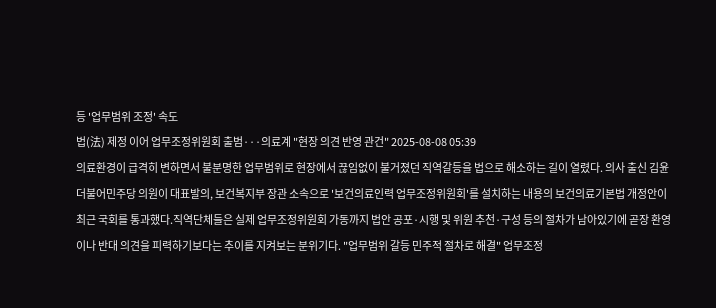등 '업무범위 조정' 속도
법(法) 제정 이어 업무조정위원회 출범···의료계 "현장 의견 반영 관건" 2025-08-08 05:39
의료환경이 급격히 변하면서 불분명한 업무범위로 현장에서 끊임없이 불거졌던 직역갈등을 법으로 해소하는 길이 열렸다. 의사 출신 김윤 더불어민주당 의원이 대표발의, 보건복지부 장관 소속으로 '보건의료인력 업무조정위원회'를 설치하는 내용의 보건의료기본법 개정안이 최근 국회를 통과했다.직역단체들은 실제 업무조정위원회 가동까지 법안 공포·시행 및 위원 추천·구성 등의 절차가 남아있기에 곧장 환영이나 반대 의견을 피력하기보다는 추이를 지켜보는 분위기다. "업무범위 갈등 민주적 절차로 해결" 업무조정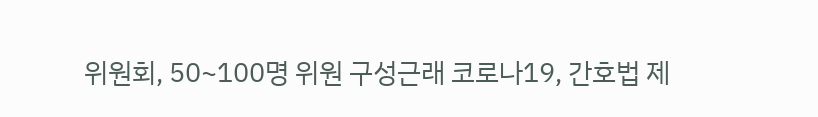위원회, 50~100명 위원 구성근래 코로나19, 간호법 제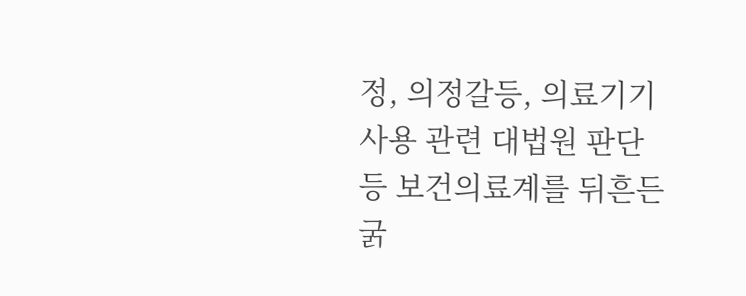정, 의정갈등, 의료기기 사용 관련 대법원 판단 등 보건의료계를 뒤흔든 굵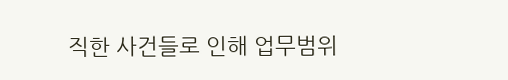직한 사건들로 인해 업무범위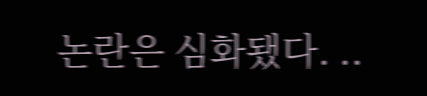논란은 심화됐다. ..